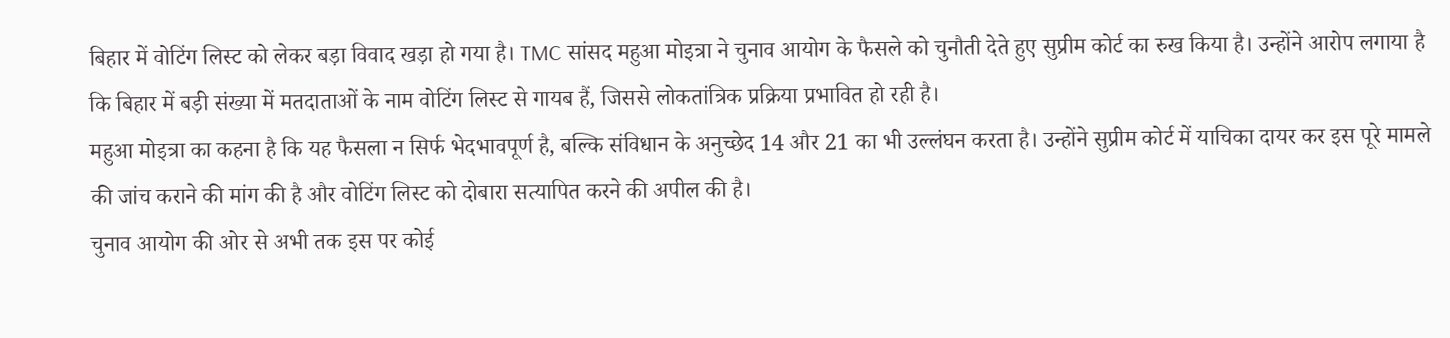बिहार में वोटिंग लिस्ट को लेकर बड़ा विवाद खड़ा हो गया है। TMC सांसद महुआ मोइत्रा ने चुनाव आयोग के फैसले को चुनौती देते हुए सुप्रीम कोर्ट का रुख किया है। उन्होंने आरोप लगाया है कि बिहार में बड़ी संख्या में मतदाताओं के नाम वोटिंग लिस्ट से गायब हैं, जिससे लोकतांत्रिक प्रक्रिया प्रभावित हो रही है।
महुआ मोइत्रा का कहना है कि यह फैसला न सिर्फ भेदभावपूर्ण है, बल्कि संविधान के अनुच्छेद 14 और 21 का भी उल्लंघन करता है। उन्होंने सुप्रीम कोर्ट में याचिका दायर कर इस पूरे मामले की जांच कराने की मांग की है और वोटिंग लिस्ट को दोबारा सत्यापित करने की अपील की है।
चुनाव आयोग की ओर से अभी तक इस पर कोई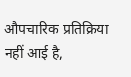औपचारिक प्रतिक्रिया नहीं आई है,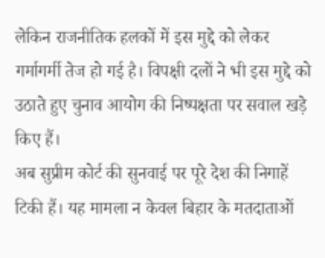लेकिन राजनीतिक हलकों में इस मुद्दे को लेकर गर्मागर्मी तेज हो गई है। विपक्षी दलों ने भी इस मुद्दे को उठाते हुए चुनाव आयोग की निष्पक्षता पर सवाल खड़े किए हैं।
अब सुप्रीम कोर्ट की सुनवाई पर पूरे देश की निगाहें टिकी हैं। यह मामला न केवल बिहार के मतदाताओं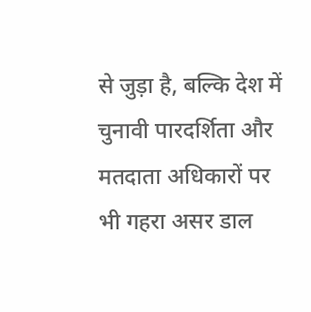से जुड़ा है, बल्कि देश में चुनावी पारदर्शिता और मतदाता अधिकारों पर भी गहरा असर डाल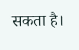सकता है।